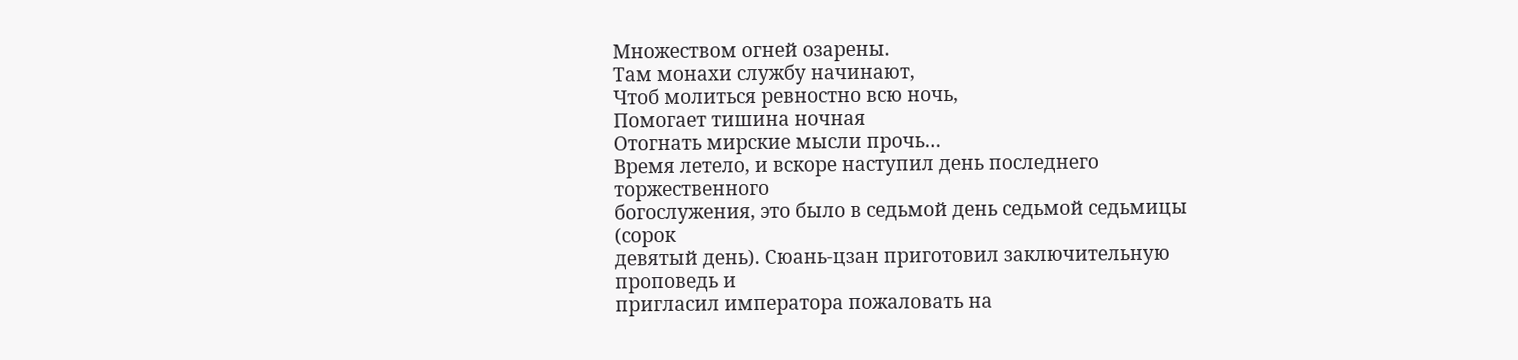Множеством огней озарены.
Там монахи службу начинают,
Чтоб молиться ревностно всю ночь,
Помогает тишина ночная
Отогнать мирские мысли прочь…
Время летело, и вскоре наступил день последнего торжественного
богослужения, это было в седьмой день седьмой седьмицы (сорок
девятый день). Сюань-цзан приготовил заключительную проповедь и
пригласил императора пожаловать на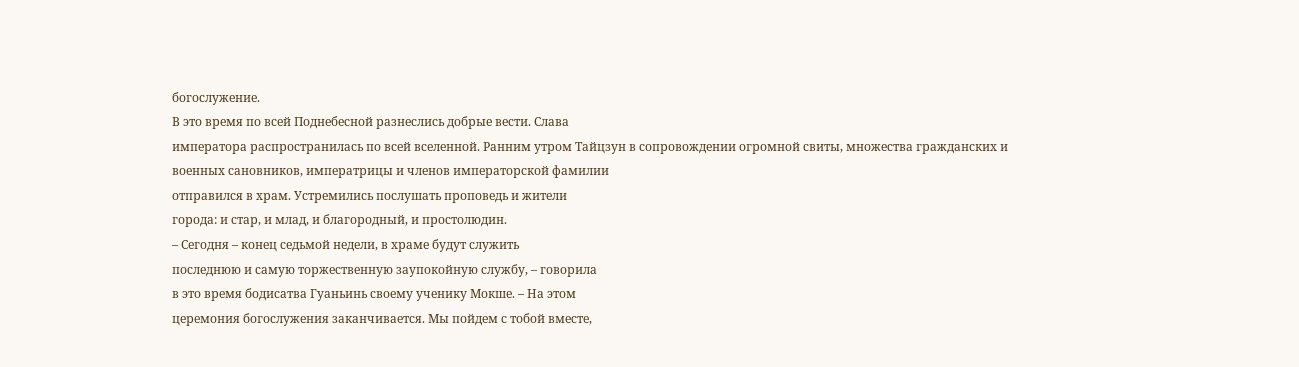богослужение.
В это время по всей Поднебесной разнеслись добрые вести. Слава
императора распространилась по всей вселенной. Ранним утром Тайцзун в сопровождении огромной свиты, множества гражданских и
военных сановников, императрицы и членов императорской фамилии
отправился в храм. Устремились послушать проповедь и жители
города: и стар, и млад, и благородный, и простолюдин.
– Сегодня – конец седьмой недели, в храме будут служить
последнюю и самую торжественную заупокойную службу, – говорила
в это время бодисатва Гуаньинь своему ученику Мокше. – На этом
церемония богослужения заканчивается. Мы пойдем с тобой вместе,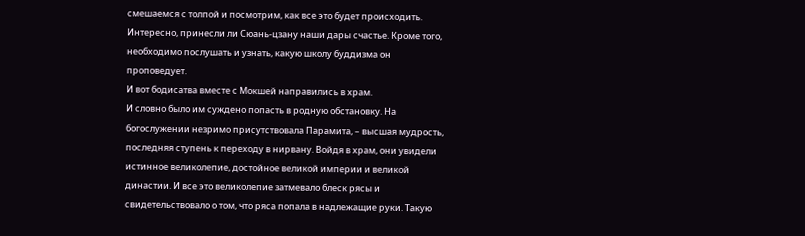смешаемся с толпой и посмотрим, как все это будет происходить.
Интересно, принесли ли Сюань-цзану наши дары счастье. Кроме того, необходимо послушать и узнать, какую школу буддизма он
проповедует.
И вот бодисатва вместе с Мокшей направились в храм.
И словно было им суждено попасть в родную обстановку. На
богослужении незримо присутствовала Парамита, – высшая мудрость, последняя ступень к переходу в нирвану. Войдя в храм, они увидели
истинное великолепие, достойное великой империи и великой
династии. И все это великолепие затмевало блеск рясы и
свидетельствовало о том, что ряса попала в надлежащие руки. Такую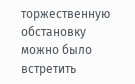торжественную обстановку можно было встретить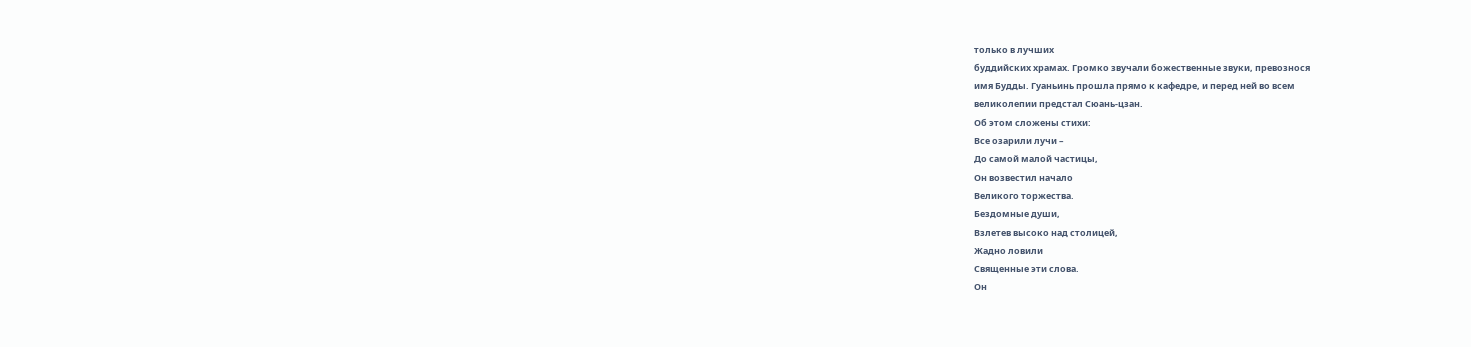только в лучших
буддийских храмах. Громко звучали божественные звуки, превознося
имя Будды. Гуаньинь прошла прямо к кафедре, и перед ней во всем
великолепии предстал Сюань-цзан.
Об этом сложены стихи:
Все озарили лучи –
До самой малой частицы,
Он возвестил начало
Великого торжества.
Бездомные души,
Взлетев высоко над столицей,
Жадно ловили
Священные эти слова.
Он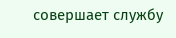совершает службу